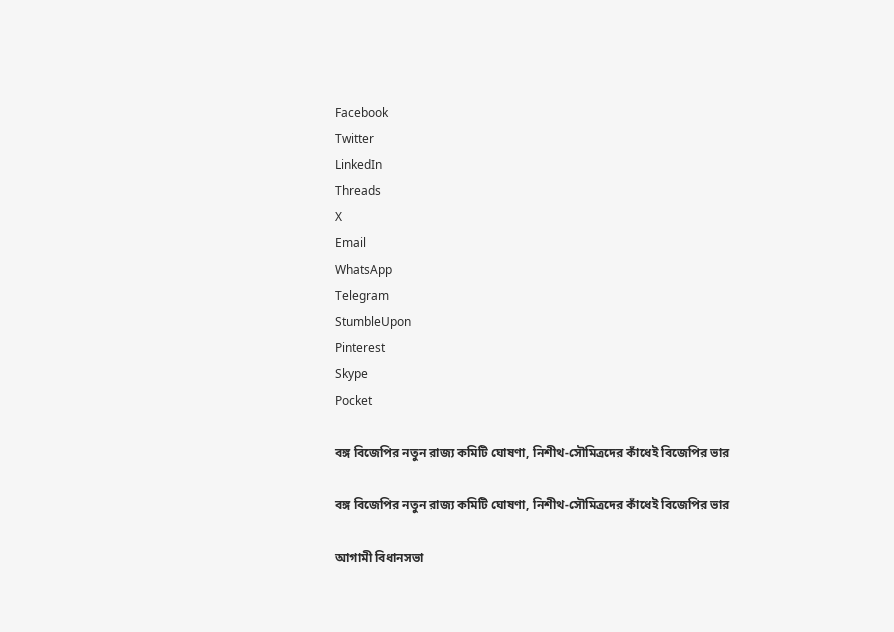Facebook
Twitter
LinkedIn
Threads
X
Email
WhatsApp
Telegram
StumbleUpon
Pinterest
Skype
Pocket

বঙ্গ বিজেপির নতুন রাজ্য কমিটি ঘোষণা, নিশীথ-সৌমিত্রদের কাঁধেই বিজেপির ভার

বঙ্গ বিজেপির নতুন রাজ্য কমিটি ঘোষণা, নিশীথ-সৌমিত্রদের কাঁধেই বিজেপির ভার

আগামী বিধানসভা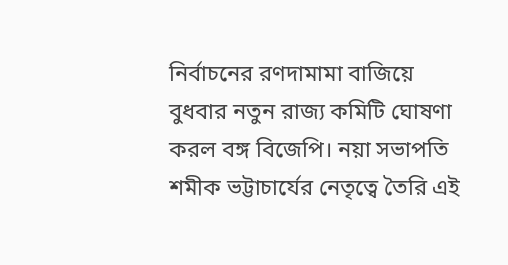নির্বাচনের রণদামামা বাজিয়ে বুধবার নতুন রাজ্য কমিটি ঘোষণা করল বঙ্গ বিজেপি। নয়া সভাপতি শমীক ভট্টাচার্যের নেতৃত্বে তৈরি এই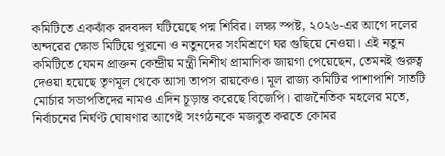কমিটিতে একঝাঁক রদবদল ঘটিয়েছে পদ্ম শিবির। লক্ষ্য স্পষ্ট, ২০২৬-এর আগে দলের অন্দরের ক্ষোভ মিটিয়ে পুরনো ও নতুনদের সংমিশ্রণে ঘর গুছিয়ে নেওয়া। এই নতুন কমিটিতে যেমন প্রাক্তন কেন্দ্রীয় মন্ত্রী নিশীথ প্রামাণিক জায়গা পেয়েছেন, তেমনই গুরুত্ব দেওয়া হয়েছে তৃণমূল থেকে আসা তাপস রায়কেও। মূল রাজ্য কমিটির পাশাপাশি সাতটি মোর্চার সভাপতিদের নামও এদিন চূড়ান্ত করেছে বিজেপি। রাজনৈতিক মহলের মতে, নির্বাচনের নির্ঘণ্ট ঘোষণার আগেই সংগঠনকে মজবুত করতে কোমর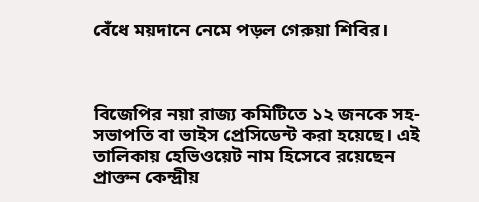বেঁধে ময়দানে নেমে পড়ল গেরুয়া শিবির।



বিজেপির নয়া রাজ্য কমিটিতে ১২ জনকে সহ-সভাপতি বা ভাইস প্রেসিডেন্ট করা হয়েছে। এই তালিকায় হেভিওয়েট নাম হিসেবে রয়েছেন প্রাক্তন কেন্দ্রীয়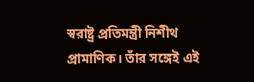স্বরাষ্ট্র প্রতিমন্ত্রী নিশীথ প্রামাণিক। তাঁর সঙ্গেই এই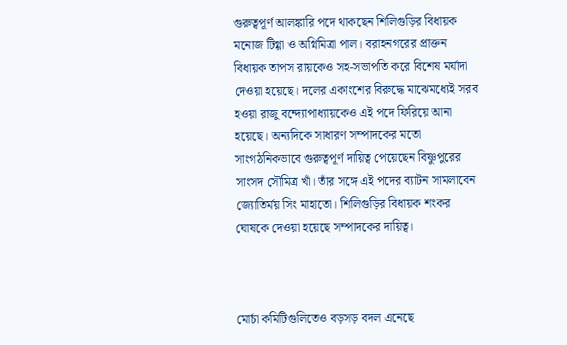গুরুত্বপূর্ণ আলঙ্কারি পদে থাকছেন শিলিগুড়ির বিধায়ক মনোজ টিগ্গা ও অগ্নিমিত্রা পাল। বরাহনগরের প্রাক্তন বিধায়ক তাপস রায়কেও সহ-সভাপতি করে বিশেষ মর্যাদা দেওয়া হয়েছে। দলের একাংশের বিরুদ্ধে মাঝেমধ্যেই সরব হওয়া রাজু বন্দ্যোপাধ্যায়কেও এই পদে ফিরিয়ে আনা হয়েছে। অন্যদিকে সাধারণ সম্পাদকের মতো সাংগঠনিকভাবে গুরুত্বপূর্ণ দায়িত্ব পেয়েছেন বিষ্ণুপুরের সাংসদ সৌমিত্র খাঁ। তাঁর সঙ্গে এই পদের ব্যাটন সামলাবেন জ্যোতির্ময় সিং মাহাতো। শিলিগুড়ির বিধায়ক শংকর ঘোষকে দেওয়া হয়েছে সম্পাদকের দায়িত্ব।



মোর্চা কমিটিগুলিতেও বড়সড় বদল এনেছে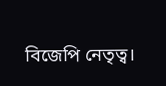বিজেপি নেতৃত্ব।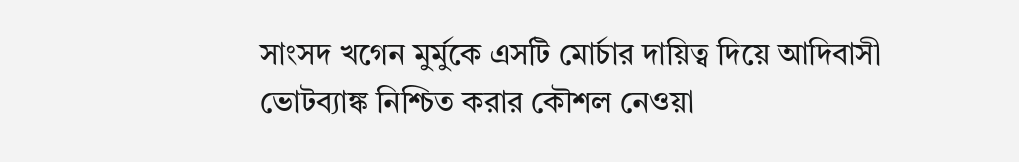সাংসদ খগেন মুর্মুকে এসটি মোর্চার দায়িত্ব দিয়ে আদিবাসী ভোটব্যাঙ্ক নিশ্চিত করার কৌশল নেওয়া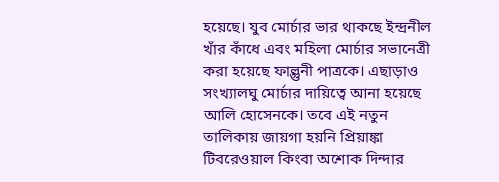হয়েছে। যুব মোর্চার ভার থাকছে ইন্দ্রনীল খাঁর কাঁধে এবং মহিলা মোর্চার সভানেত্রী করা হয়েছে ফাল্গুনী পাত্রকে। এছাড়াও সংখ্যালঘু মোর্চার দায়িত্বে আনা হয়েছে আলি হোসেনকে। তবে এই নতুন তালিকায় জায়গা হয়নি প্রিয়াঙ্কা টিবরেওয়াল কিংবা অশোক দিন্দার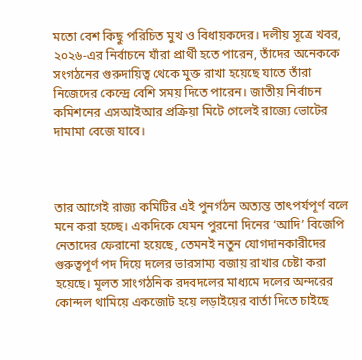মতো বেশ কিছু পরিচিত মুখ ও বিধায়কদের। দলীয় সূত্রে খবর, ২০২৬-এর নির্বাচনে যাঁরা প্রার্থী হতে পারেন, তাঁদের অনেককে সংগঠনের গুরুদায়িত্ব থেকে মুক্ত রাখা হয়েছে যাতে তাঁরা নিজেদের কেন্দ্রে বেশি সময় দিতে পারেন। জাতীয় নির্বাচন কমিশনের এসআইআর প্রক্রিয়া মিটে গেলেই রাজ্যে ভোটের দামামা বেজে যাবে।



তার আগেই রাজ্য কমিটির এই পুনর্গঠন অত্যন্ত তাৎপর্যপূর্ণ বলে মনে করা হচ্ছে। একদিকে যেমন পুরনো দিনের ‘আদি’ বিজেপি নেতাদের ফেরানো হয়েছে, তেমনই নতুন যোগদানকারীদের গুরুত্বপূর্ণ পদ দিয়ে দলের ভারসাম্য বজায় রাখার চেষ্টা করা হয়েছে। মূলত সাংগঠনিক রদবদলের মাধ্যমে দলের অন্দরের কোন্দল থামিয়ে একজোট হয়ে লড়াইয়ের বার্তা দিতে চাইছে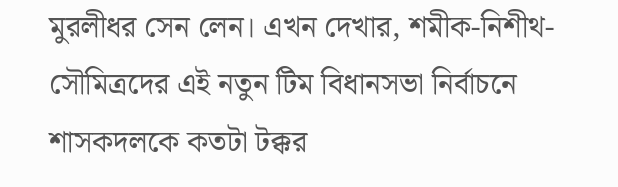মুরলীধর সেন লেন। এখন দেখার, শমীক-নিশীথ-সৌমিত্রদের এই নতুন টিম বিধানসভা নির্বাচনে শাসকদলকে কতটা টক্কর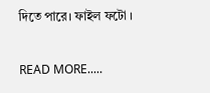দিতে পারে। ফাইল ফটো ।

READ MORE.....